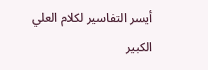أيسر التفاسير لكلام العلي الكبير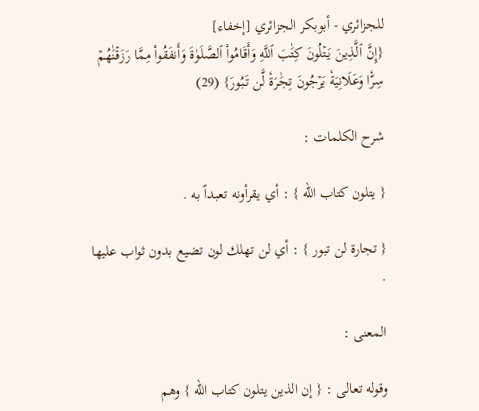للجزائري - أبوبكر الجزائري [إخفاء]
{إِنَّ ٱلَّذِينَ يَتۡلُونَ كِتَٰبَ ٱللَّهِ وَأَقَامُواْ ٱلصَّلَوٰةَ وَأَنفَقُواْ مِمَّا رَزَقۡنَٰهُمۡ سِرّٗا وَعَلَانِيَةٗ يَرۡجُونَ تِجَٰرَةٗ لَّن تَبُورَ} (29)

شرح الكلمات :

{ يتلون كتاب الله } : أي يقرأونه تعبداً به .

{ تجارة لن تبور } : أي لن تهلك لون تضيع بدون ثواب عليها .

المعنى :

وقوله تعالى : { إن الذين يتلون كتاب الله } وهم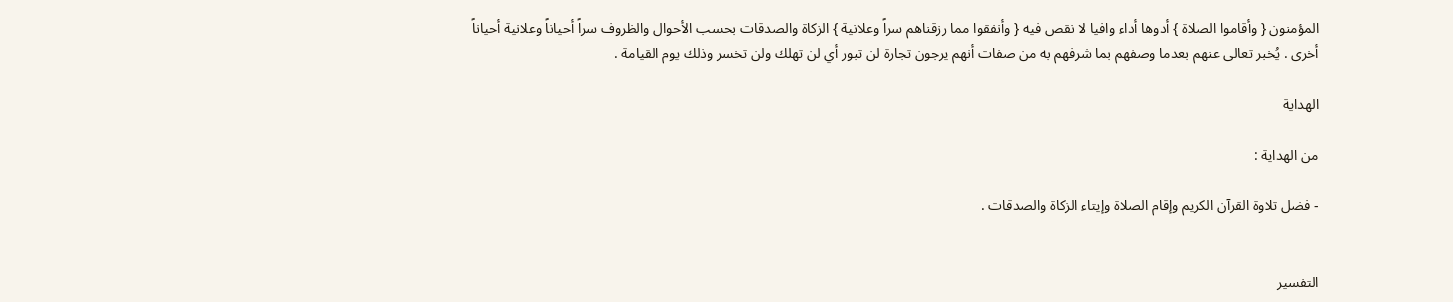المؤمنون { وأقاموا الصلاة } أدوها أداء وافيا لا نقص فيه { وأنفقوا مما رزقناهم سراً وعلانية } الزكاة والصدقات بحسب الأحوال والظروف سراً أحياناً وعلانية أحياناً أخرى . يُخبر تعالى عنهم بعدما وصفهم بما شرفهم به من صفات أنهم يرجون تجارة لن تبور أي لن تهلك ولن تخسر وذلك يوم القيامة .

الهداية

من الهداية :

- فضل تلاوة القرآن الكريم وإقام الصلاة وإيتاء الزكاة والصدقات .


التفسير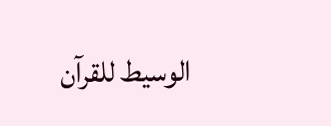الوسيط للقرآن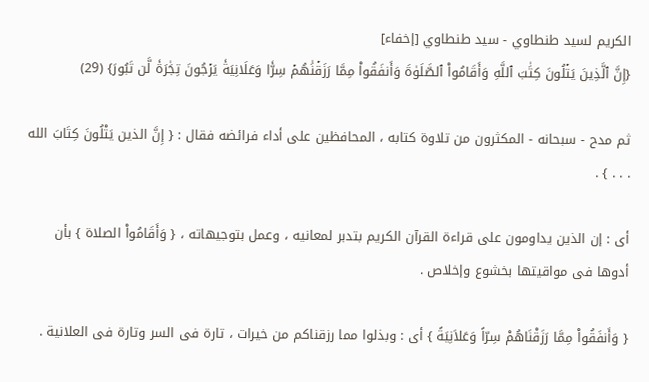الكريم لسيد طنطاوي - سيد طنطاوي [إخفاء]
{إِنَّ ٱلَّذِينَ يَتۡلُونَ كِتَٰبَ ٱللَّهِ وَأَقَامُواْ ٱلصَّلَوٰةَ وَأَنفَقُواْ مِمَّا رَزَقۡنَٰهُمۡ سِرّٗا وَعَلَانِيَةٗ يَرۡجُونَ تِجَٰرَةٗ لَّن تَبُورَ} (29)

ثم مدح - سبحانه - المكثرون من تلاوة كتابه ، المحافظين على أداء فرائضه فقال : { إِنَّ الذين يَتْلُونَ كِتَابَ الله . . . } .

أى : إن الذين يداومون على قراءة القرآن الكريم بتدبر لمعانيه ، وعمل بتوجيهاته ، { وَأَقَامُواْ الصلاة } بأن أدوها فى مواقيتها بخشوع وإخلاص .

{ وَأَنفَقُواْ مِمَّا رَزَقْنَاهُمْ سِرّاً وَعَلاَنِيَةً } أى : وبذلوا مما رزقناكم من خيرات ، تارة فى السر وتارة فى العلانية .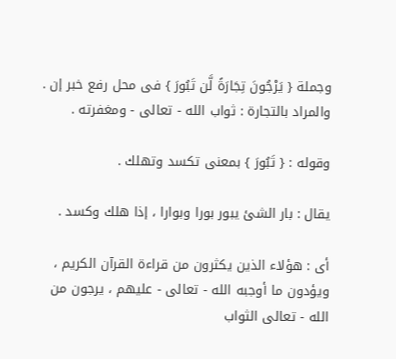وجملة { يَرْجُونَ تِجَارَةً لَّن تَبُورَ } فى محل رفع خبر إن . والمراد بالتجارة : ثواب الله - تعالى - ومغفرته .

وقوله : { تَبُورَ } بمعنى تكسد وتهلك .

يقال : بار الشئ يبور بورا وبوارا ، إذا هلك وكسد .

أى : هؤلاء الذين يكثرون من قراءة القرآن الكريم ، ويؤدون ما أوجبه الله - تعالى - عليهم ، يرجون من الله - تعالى الثواب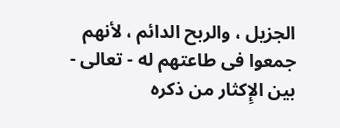الجزيل ، والربح الدائم ، لأنهم جمعوا فى طاعتهم له - تعالى - بين الإِكثار من ذكره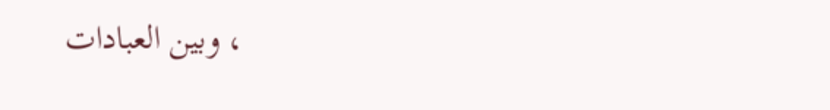، وبين العبادات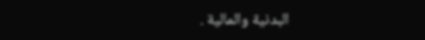البدنية والمالية .